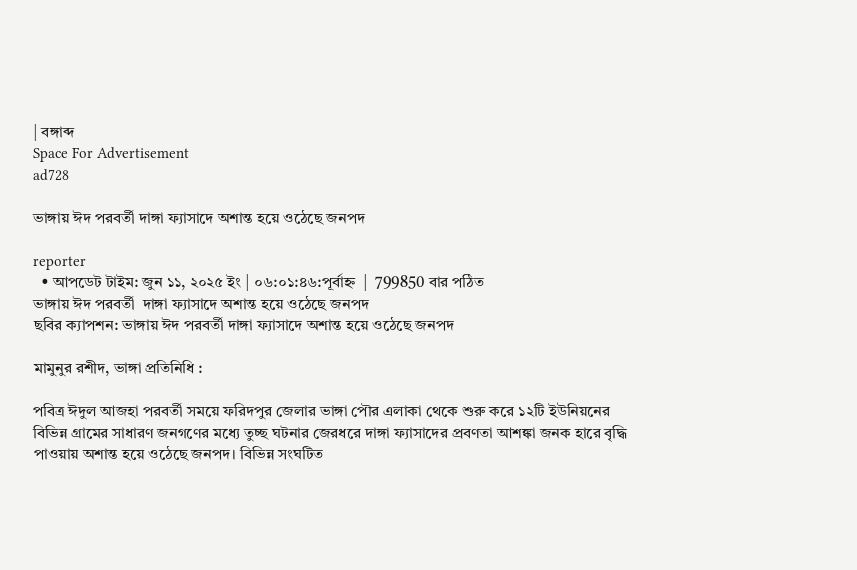| বঙ্গাব্দ
Space For Advertisement
ad728

ভাঙ্গায় ঈদ পরবর্তী দাঙ্গা ফ্যাসাদে অশান্ত হয়ে ওঠেছে জনপদ

reporter
  • আপডেট টাইম: জুন ১১, ২০২৫ ইং | ০৬:০১:৪৬:পূর্বাহ্ন  |  799850 বার পঠিত
ভাঙ্গায় ঈদ পরবর্তী  দাঙ্গা ফ্যাসাদে অশান্ত হয়ে ওঠেছে জনপদ
ছবির ক্যাপশন: ভাঙ্গায় ঈদ পরবর্তী দাঙ্গা ফ্যাসাদে অশান্ত হয়ে ওঠেছে জনপদ

মামুনুর রশীদ, ভাঙ্গা প্রতিনিধি :

পবিত্র ঈদুল আজহা পরবর্তী সময়ে ফরিদপুর জেলার ভাঙ্গা পৌর এলাকা থেকে শুরু করে ১২টি ইউনিয়নের বিভিন্ন গ্রামের সাধারণ জনগণের মধ্যে তুচ্ছ ঘটনার জেরধরে দাঙ্গা ফ্যাসাদের প্রবণতা আশঙ্কা জনক হারে বৃদ্ধি পাওয়ায় অশান্ত হয়ে ওঠেছে জনপদ। বিভিন্ন সংঘটিত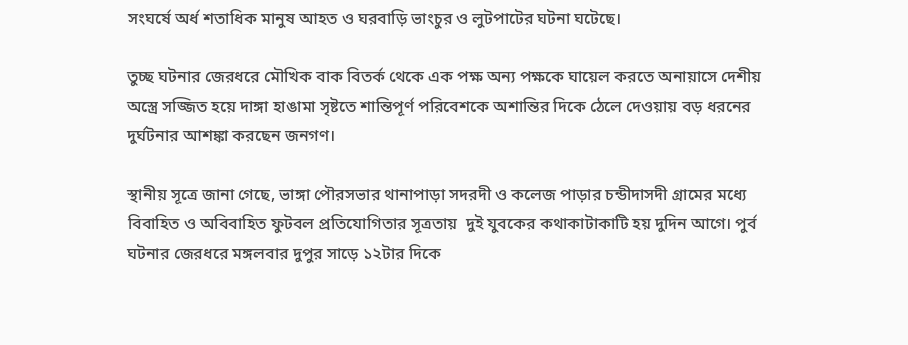সংঘর্ষে অর্ধ শতাধিক মানুষ আহত ও ঘরবাড়ি ভাংচুর ও লুটপাটের ঘটনা ঘটেছে।

তুচ্ছ ঘটনার জেরধরে মৌখিক বাক বিতর্ক থেকে এক পক্ষ অন্য পক্ষকে ঘায়েল করতে অনায়াসে দেশীয় অস্ত্রে সজ্জিত হয়ে দাঙ্গা হাঙামা সৃষ্টতে শান্তিপূর্ণ পরিবেশকে অশান্তির দিকে ঠেলে দেওয়ায় বড় ধরনের দুর্ঘটনার আশঙ্কা করছেন জনগণ।

স্থানীয় সূত্রে জানা গেছে, ভাঙ্গা পৌরসভার থানাপাড়া সদরদী ও কলেজ পাড়ার চন্ডীদাসদী গ্রামের মধ্যে  বিবাহিত ও অবিবাহিত ফুটবল প্রতিযোগিতার সূত্রতায়  দুই যুবকের কথাকাটাকাটি হয় দুদিন আগে। পুর্ব ঘটনার জেরধরে মঙ্গলবার দুপুর সাড়ে ১২টার দিকে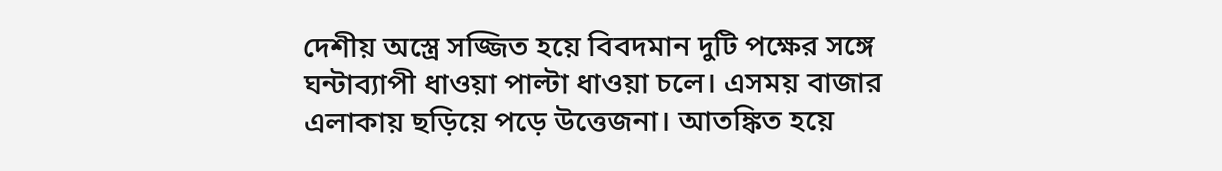দেশীয় অস্ত্রে সজ্জিত হয়ে বিবদমান দুটি পক্ষের সঙ্গে  ঘন্টাব্যাপী ধাওয়া পাল্টা ধাওয়া চলে। এসময় বাজার এলাকায় ছড়িয়ে পড়ে উত্তেজনা। আতঙ্কিত হয়ে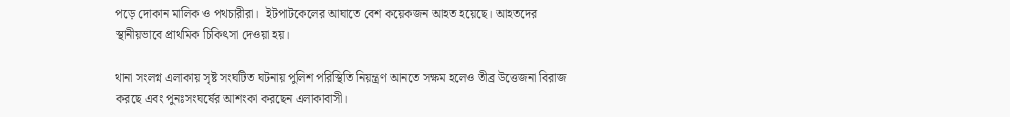পড়ে দোকান মালিক ও পথচারীরা।  ইটপাটকেলের আঘাতে বেশ কয়েকজন আহত হয়েছে। আহতদের স্থানীয়ভাবে প্রাথমিক চিকিৎসা দেওয়া হয়।

থানা সংলগ্ন এলাকায় সৃষ্ট সংঘটিত ঘটনায় পুলিশ পরিস্থিতি নিয়ন্ত্রণ আনতে সক্ষম হলেও তীব্র উত্তেজনা বিরাজ করছে এবং পুনঃসংঘর্ষের আশংকা করছেন এলাকাবাসী।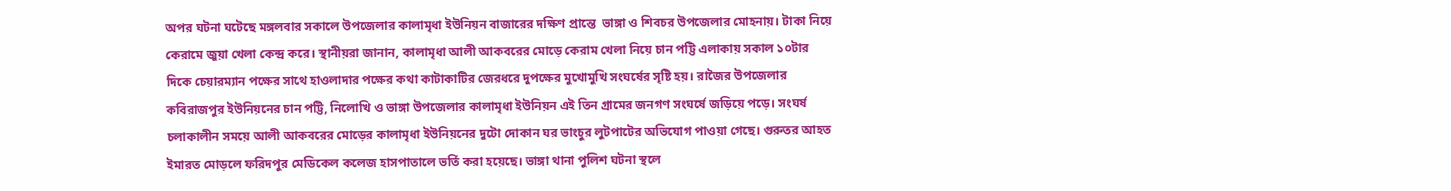অপর ঘটনা ঘটেছে মঙ্গলবার সকালে উপজেলার কালামৃধা ইউনিয়ন বাজারের দক্ষিণ প্রান্তে  ভাঙ্গা ও শিবচর উপজেলার মোহনায়। টাকা নিয়ে কেরামে জুয়া খেলা কেন্দ্র করে। স্থানীয়রা জানান, কালামৃধা আলী আকবরের মোড়ে কেরাম খেলা নিয়ে চান পট্টি এলাকায় সকাল ১০টার দিকে চেয়ারম্যান পক্ষের সাথে হাওলাদার পক্ষের কথা কাটাকাটির জেরধরে দুপক্ষের মুখোমুখি সংঘর্ষের সৃষ্টি হয়। রাজৈর উপজেলার কবিরাজপুর ইউনিয়নের চান পট্টি, নিলোখি ও ভাঙ্গা উপজেলার কালামৃধা ইউনিয়ন এই তিন গ্রামের জনগণ সংঘর্ষে জড়িয়ে পড়ে। সংঘর্ষ চলাকালীন সময়ে আলী আকবরের মোড়ের কালামৃধা ইউনিয়নের দুটো দোকান ঘর ভাংচুর লুটপাটের অভিযোগ পাওয়া গেছে। গুরুতর আহত ইমারত মোড়লে ফরিদপুর মেডিকেল কলেজ হাসপাতালে ভর্তি করা হয়েছে। ভাঙ্গা থানা পুলিশ ঘটনা স্থলে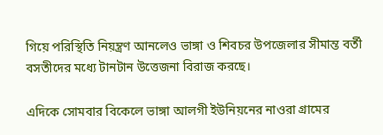গিয়ে পরিস্থিতি নিয়ন্ত্রণ আনলেও ভাঙ্গা ও শিবচর উপজেলার সীমান্ত বর্তী বসতীদের মধ্যে টানটান উত্তেজনা বিরাজ করছে।

এদিকে সোমবার বিকেলে ভাঙ্গা আলগী ইউনিয়নের নাওরা গ্রামের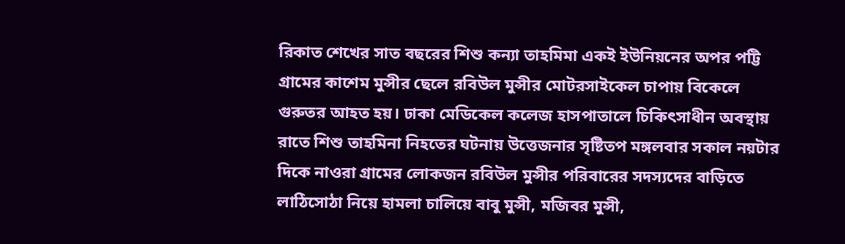রিকাত শেখের সাত বছরের শিশু কন্যা তাহমিমা একই ইউনিয়নের অপর পট্টি গ্রামের কাশেম মুন্সীর ছেলে রবিউল মুন্সীর মোটরসাইকেল চাপায় বিকেলে গুরুতর আহত হয়। ঢাকা মেডিকেল কলেজ হাসপাতালে চিকিৎসাধীন অবস্থায় রাতে শিশু তাহমিনা নিহতের ঘটনায় উত্তেজনার সৃষ্টিতপ মঙ্গলবার সকাল নয়টার দিকে নাওরা গ্রামের লোকজন রবিউল মুন্সীর পরিবারের সদস্যদের বাড়িতে লাঠিসোঠা নিয়ে হামলা চালিয়ে বাবু মুন্সী, মজিবর মুন্সী,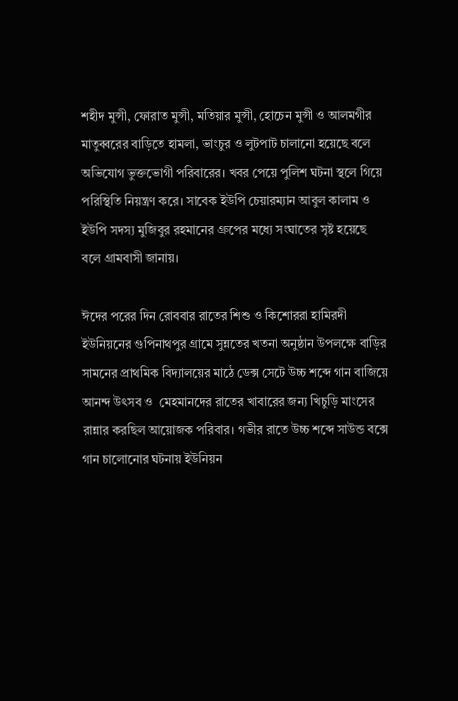শহীদ মুন্সী, ফোরাত মুন্সী, মতিয়ার মুন্সী, হোচেন মুন্সী ও আলমগীর মাতুব্বরের বাড়িতে হামলা, ভাংচুর ও লুটপাট চালানো হয়েছে বলে অভিযোগ ভুক্তভোগী পরিবারের। খবর পেয়ে পুলিশ ঘটনা স্থলে গিয়ে পরিস্থিতি নিয়ন্ত্রণ করে। সাবেক ইউপি চেয়ারম্যান আবুল কালাম ও ইউপি সদস্য মুজিবুর রহমানের গ্রুপের মধ্যে সংঘাতের সৃষ্ট হয়েছে বলে গ্রামবাসী জানায়।

ঈদের পরের দিন রোববার রাতের শিশু ও কিশোররা হামিরদী ইউনিয়নের গুপিনাথপুর গ্রামে সুন্নতের খতনা অনুষ্ঠান উপলক্ষে বাড়ির সামনের প্রাথমিক বিদ্যালয়ের মাঠে ডেক্স সেটে উচ্চ শব্দে গান বাজিয়ে আনন্দ উৎসব ও  মেহমানদের রাতের খাবারের জন্য খিচুড়ি মাংসের রান্নার করছিল আয়োজক পরিবার। গভীর রাতে উচ্চ শব্দে সাউন্ড বক্সে গান চালোনোর ঘটনায় ইউনিয়ন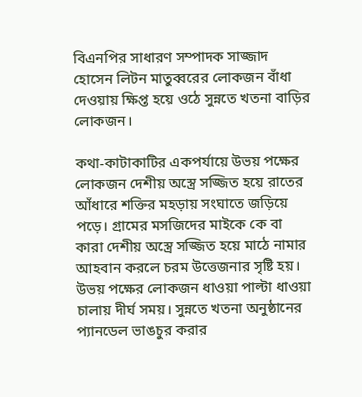বিএনপির সাধারণ সম্পাদক সাজ্জাদ হোসেন লিটন মাতুব্বরের লোকজন বাঁধা দেওয়ায় ক্ষিপ্ত হয়ে ওঠে সুন্নতে খতনা বাড়ির লোকজন।

কথা-কাটাকাটির একপর্যায়ে উভয় পক্ষের লোকজন দেশীয় অস্ত্রে সজ্জিত হয়ে রাতের আঁধারে শক্তির মহড়ায় সংঘাতে জড়িয়ে পড়ে। গ্রামের মসজিদের মাইকে কে বা কারা দেশীয় অস্ত্রে সজ্জিত হয়ে মাঠে নামার আহবান করলে চরম উত্তেজনার সৃষ্টি হয়। উভয় পক্ষের লোকজন ধাওয়া পাল্টা ধাওয়া চালায় দীর্ঘ সময়। সুন্নতে খতনা অনুষ্ঠানের প্যানডেল ভাঙচুর করার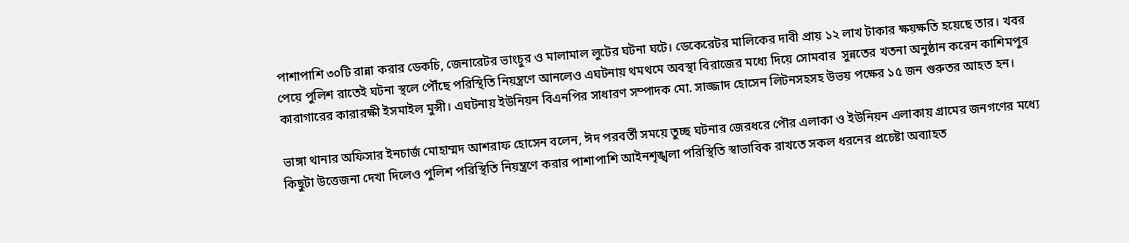পাশাপাশি ৩০টি রান্না করার ডেকচি, জেনারেটর ভাংচুর ও মালামাল লুটের ঘটনা ঘটে। ডেকেরেটর মালিকের দাবী প্রায় ১২ লাখ টাকার ক্ষয়ক্ষতি হয়েছে তার। খবর পেয়ে পুলিশ রাতেই ঘটনা স্থলে পৌঁছে পরিস্থিতি নিয়ন্ত্রণে আনলেও এঘটনায় থমথমে অবস্থা বিরাজের মধ্যে দিয়ে সোমবার  সুন্নতের খতনা অনুষ্ঠান করেন কাশিমপুর কারাগারের কারারক্ষী ইসমাইল মুন্সী। এঘটনায় ইউনিয়ন বিএনপির সাধারণ সম্পাদক মো. সাজ্জাদ হোসেন লিটনসহসহ উভয় পক্ষের ১৫ জন গুরুতর আহত হন।

ভাঙ্গা থানার অফিসার ইনচার্জ মোহাম্মদ আশরাফ হোসেন বলেন, ঈদ পরবর্তী সময়ে তুচ্ছ ঘটনার জেরধরে পৌর এলাকা ও ইউনিয়ন এলাকায় গ্রামের জনগণের মধ্যে কিছুটা উত্তেজনা দেখা দিলেও পুলিশ পরিস্থিতি নিয়ন্ত্রণে করার পাশাপাশি আইনশৃঙ্খলা পরিস্থিতি স্বাভাবিক রাখতে সকল ধরনের প্রচেষ্টা অব্যাহত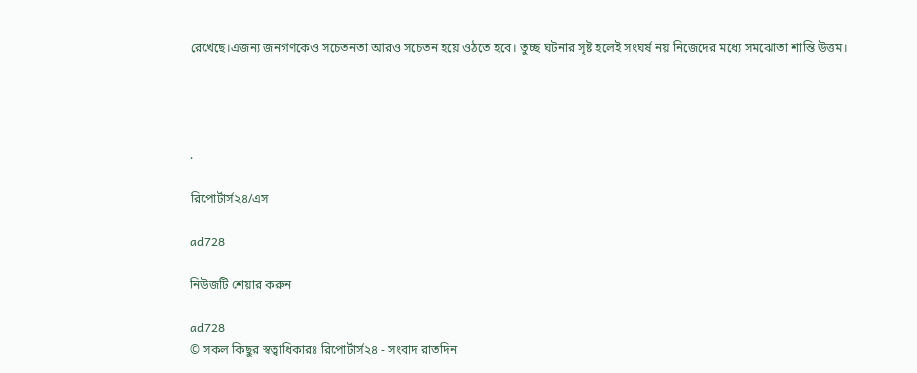রেখেছে।এজন্য জনগণকেও সচেতনতা আরও সচেতন হয়ে ওঠতে হবে। তুচ্ছ ঘটনার সৃষ্ট হলেই সংঘর্ষ নয় নিজেদের মধ্যে সমঝোতা শান্তি উত্তম।




.

রিপোর্টার্স২৪/এস

ad728

নিউজটি শেয়ার করুন

ad728
© সকল কিছুর স্বত্বাধিকারঃ রিপোর্টার্স২৪ - সংবাদ রাতদিন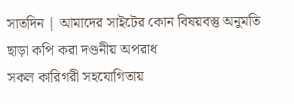সাতদিন | আমাদের সাইটের কোন বিষয়বস্তু অনুমতি ছাড়া কপি করা দণ্ডনীয় অপরাধ
সকল কারিগরী সহযোগিতায়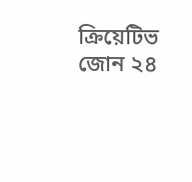ক্রিয়েটিভ জোন ২৪